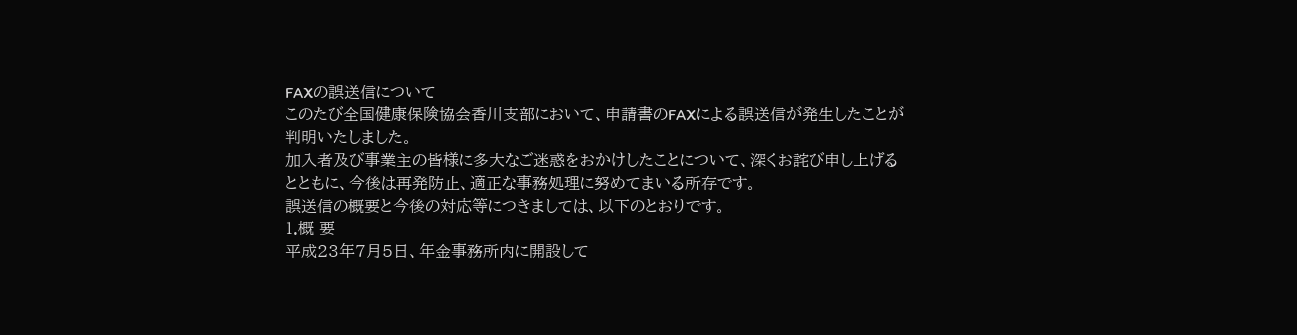FAXの誤送信について
このたび全国健康保険協会香川支部において、申請書のFAXによる誤送信が発生したことが判明いたしました。
加入者及び事業主の皆様に多大なご迷惑をおかけしたことについて、深くお詫び申し上げるとともに、今後は再発防止、適正な事務処理に努めてまいる所存です。
誤送信の概要と今後の対応等につきましては、以下のとおりです。
1.概 要
平成23年7月5日、年金事務所内に開設して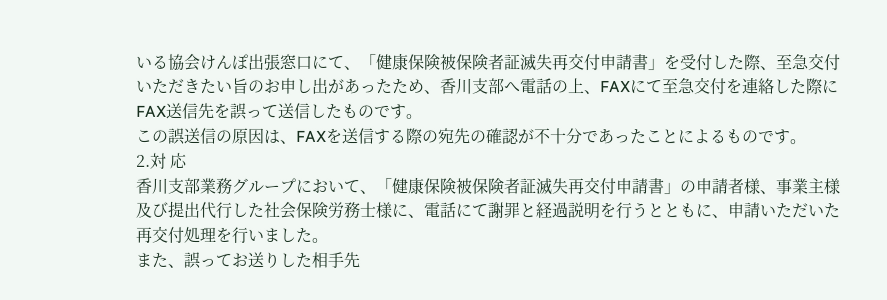いる協会けんぽ出張窓口にて、「健康保険被保険者証滅失再交付申請書」を受付した際、至急交付いただきたい旨のお申し出があったため、香川支部へ電話の上、FAXにて至急交付を連絡した際にFAX送信先を誤って送信したものです。
この誤送信の原因は、FAXを送信する際の宛先の確認が不十分であったことによるものです。
2.対 応
香川支部業務グループにおいて、「健康保険被保険者証滅失再交付申請書」の申請者様、事業主様及び提出代行した社会保険労務士様に、電話にて謝罪と経過説明を行うとともに、申請いただいた再交付処理を行いました。
また、誤ってお送りした相手先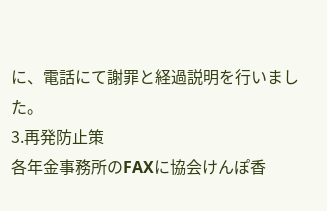に、電話にて謝罪と経過説明を行いました。
3.再発防止策
各年金事務所のFAXに協会けんぽ香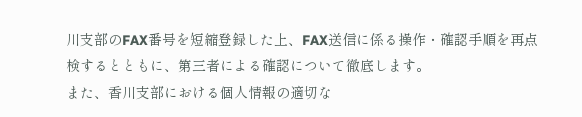川支部のFAX番号を短縮登録した上、FAX送信に係る操作・確認手順を再点検するとともに、第三者による確認について徹底します。
また、香川支部における個人情報の適切な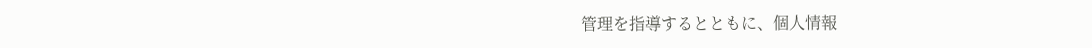管理を指導するとともに、個人情報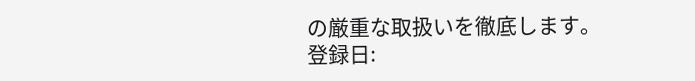の厳重な取扱いを徹底します。
登録日: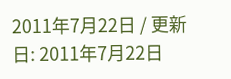2011年7月22日 / 更新日: 2011年7月22日